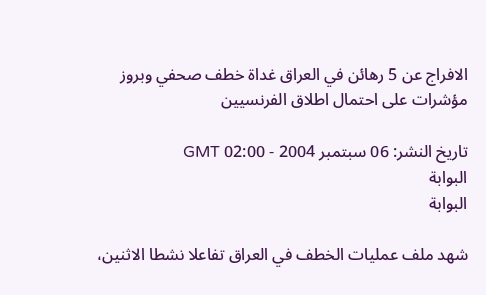الافراج عن 5 رهائن في العراق غداة خطف صحفي وبروز مؤشرات على احتمال اطلاق الفرنسيين

تاريخ النشر: 06 سبتمبر 2004 - 02:00 GMT
البوابة
البوابة

شهد ملف عمليات الخطف في العراق تفاعلا نشطا الاثنين،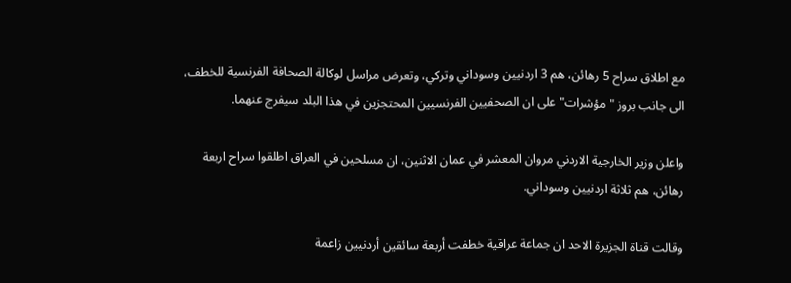مع اطلاق سراح 5 رهائن، هم 3 اردنيين وسوداني وتركي، وتعرض مراسل لوكالة الصحافة الفرنسية للخطف، الى جانب بروز "مؤشرات" على ان الصحفيين الفرنسيين المحتجزين في هذا البلد سيفرج عنهما.

واعلن وزير الخارجية الاردني مروان المعشر في عمان الاثنين، ان مسلحين في العراق اطلقوا سراح اربعة رهائن، هم ثلاثة اردنيين وسوداني.

وقالت قناة الجزيرة الاحد ان جماعة عراقية خطفت أربعة سائقين أردنيين زاعمة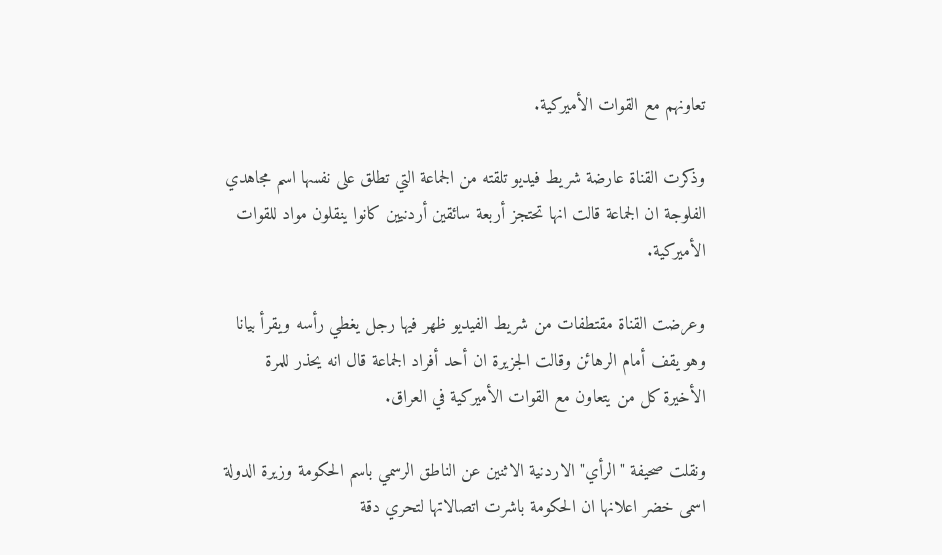تعاونهم مع القوات الأميركية.

وذكرت القناة عارضة شريط فيديو تلقته من الجماعة التي تطلق على نفسها اسم مجاهدي الفلوجة ان الجماعة قالت انها تحتجز أربعة سائقين أردنيين كانوا ينقلون مواد للقوات الأميركية.

وعرضت القناة مقتطفات من شريط الفيديو ظهر فيها رجل يغطي رأسه ويقرأ بيانا وهو يقف أمام الرهائن وقالت الجزيرة ان أحد أفراد الجماعة قال انه يحذر للمرة الأخيرة كل من يتعاون مع القوات الأميركية في العراق.

ونقلت صحيفة "الرأي" الاردنية الاثنين عن الناطق الرسمي باسم الحكومة وزيرة الدولة اسمى خضر اعلانها ان الحكومة باشرت اتصالاتها لتحري دقة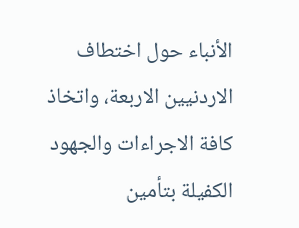الأنباء حول اختطاف الاردنيين الاربعة، واتخاذ كافة الاجراءات والجهود الكفيلة بتأمين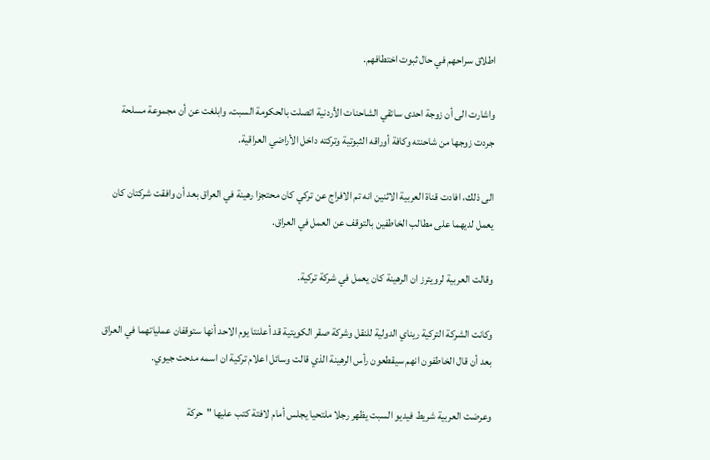اطلاق سراحهم في حال ثبوت اختطافهم.

واشارت الى أن زوجة احدى سائقي الشاحنات الأردنية اتصلت بالحكومة السبت، وابلغت عن أن مجموعة مسلحة جردت زوجها من شاحنته وكافة أوراقه الثبوتية وتركته داخل الأراضي العراقية.

الى ذلك، افادت قناة العربية الاثنين انه تم الافراج عن تركي كان محتجزا رهينة في العراق بعد أن وافقت شركتان كان يعمل لديهما على مطالب الخاطفين بالتوقف عن العمل في العراق.

وقالت العربية لرويترز ان الرهينة كان يعمل في شركة تركية.

وكانت الشركة التركية ريناي الدولية للنقل وشركة صقر الكويتية قد أعلنتا يوم الاحد أنها ستوقفان عملياتهما في العراق بعد أن قال الخاطفون انهم سيقطعون رأس الرهينة الذي قالت وسائل اعلام تركية ان اسمه مدحت جيوي.

وعرضت العربية شريط فيديو السبت يظهر رجلا ملتحيا يجلس أمام لافتة كتب عليها "حركة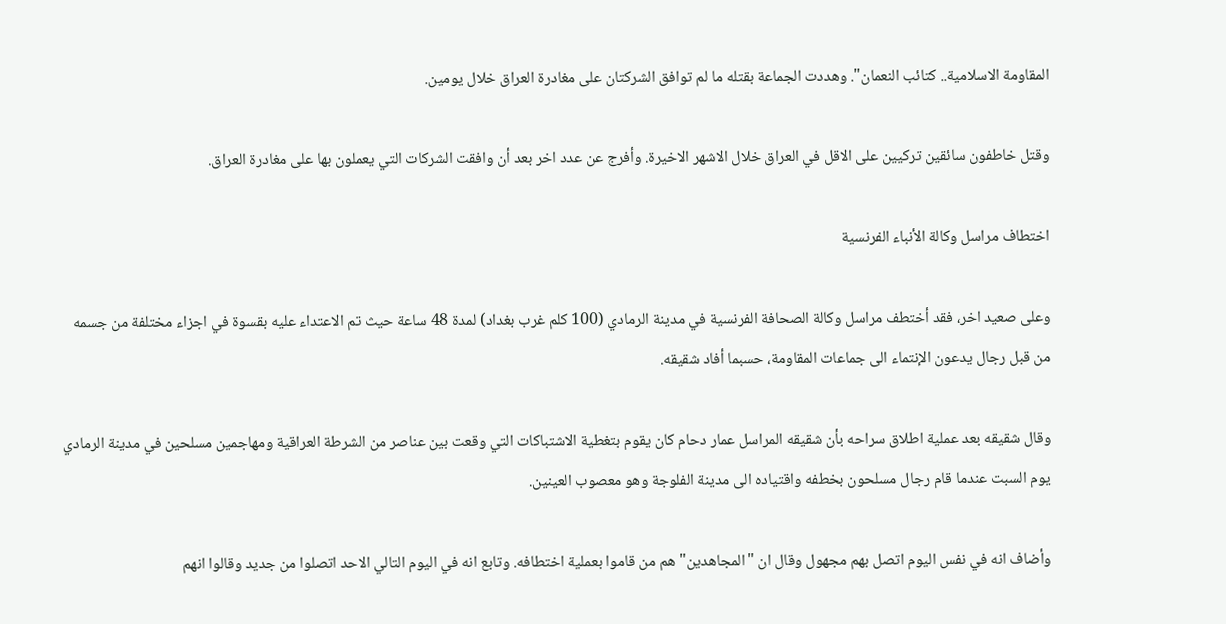المقاومة الاسلامية.. كتائب النعمان". وهددت الجماعة بقتله ما لم توافق الشركتان على مغادرة العراق خلال يومين.

وقتل خاطفون سائقين تركيين على الاقل في العراق خلال الاشهر الاخيرة. وأفرج عن عدد اخر بعد أن وافقت الشركات التي يعملون بها على مغادرة العراق.

اختطاف مراسل وكالة الأنباء الفرنسية

وعلى صعيد اخر، فقد أختطف مراسل وكالة الصحافة الفرنسية في مدينة الرمادي (100 كلم غرب بغداد) لمدة 48 ساعة حيث تم الاعتداء عليه بقسوة في اجزاء مختلفة من جسمه من قبل رجال يدعون الإنتماء الى جماعات المقاومة، حسبما أفاد شقيقه.

وقال شقيقه بعد عملية اطلاق سراحه بأن شقيقه المراسل عمار دحام كان يقوم بتغطية الاشتباكات التي وقعت بين عناصر من الشرطة العراقية ومهاجمين مسلحين في مدينة الرمادي يوم السبت عندما قام رجال مسلحون بخطفه واقتياده الى مدينة الفلوجة وهو معصوب العينين.

وأضاف انه في نفس اليوم اتصل بهم مجهول وقال ان "المجاهدين" هم من قاموا بعملية اختطافه. وتابع انه في اليوم التالي الاحد اتصلوا من جديد وقالوا انهم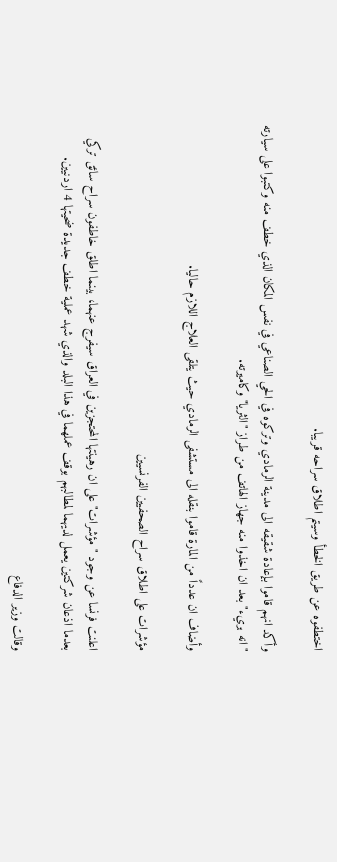اختطفوه عن طريق الخطأ وسيتم اطلاق سراحه قريبا.

وأكد انهم قاموا بإعادة شقيقه الى مدينة الرمادي وتركوه في الحي الصناعي في نفس المكان الذي خطف منه وكتبوا على سيارته "انه بريء" بعد ان اخذوا منه جهاز الهاتف من طراز "الثريا" وكاميرته.

وأضاف ان عدداً من المارة قاموا بنقله الى مستشفى الرمادي حيث يتلقى العلاج اللازم حاليا.

مؤشرات على اطلاق سراح الصحفيين الفرنسيين

اعلنت فرنسا عن وجود "مؤشرات" على ان رهينتها المحتجزين في العراق سيفرج عنهما، بينما اطلق خاطفون سراح سائق تركي بعدما اذعان شركتين يعمل لديهما لمطالبهم بوقف عملهما في هذا البلد والذي شهد عملية خطف جديدة ضحيتها 4 اردنيين.

وقالت وزير الدفاع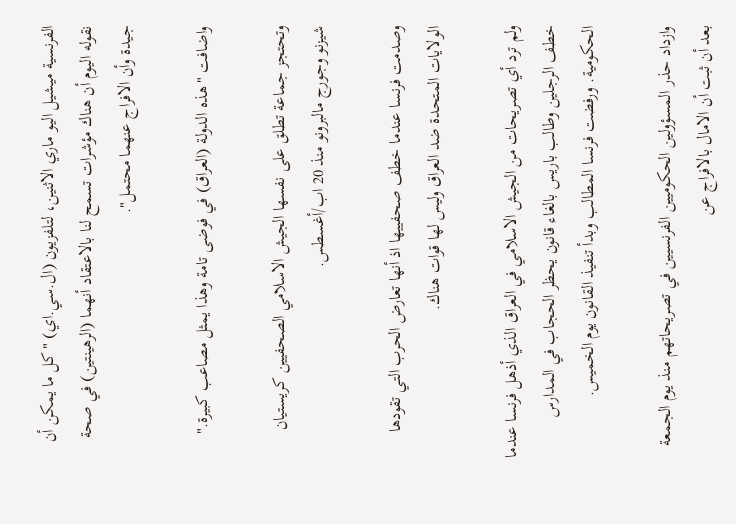الفرنسية ميشيل اليو ماري الاثنين، لتلفزيون (ال.سي.اي) "كل ما يمكن أن نقوله اليوم أن هناك مؤشرات تسمح لنا بالاعتقاد أنهما (الرهينتين) في صحة جيدة وأن الافراج عنهما محتمل".

واضافت "هذه الدولة (العراق) في فوضى تامة وهذا يمثل مصاعب كبيرة."

وتحتجز جماعة تطلق على نفسها الجيش الاسلامي الصحفيين كريستيان شيزنو وجورج مالبرونو منذ 20 اب/أغسطس.

وصدمت فرنسا عندما خطف صحفييها اذ أنها تعارض الحرب التي تقودها الولايات المتحدة ضد العراق وليس لها قوات هناك.

ولم ترد أي تصريحات من الجيش الاسلامي في العراق الذي أذهل فرنسا عندما خطف الرجلين وطالب باريس بالغاء قانون يحظر الحجاب في المدارس الحكومية. ورفضت فرنسا المطالب وبدأ تنفيذ القانون يوم الخميس.

وازداد حذر المسؤولين الحكوميين الفرنسيين في تصريحاتهم منذ يوم الجمعة بعد أن ثبت أن الامال بالافراج عن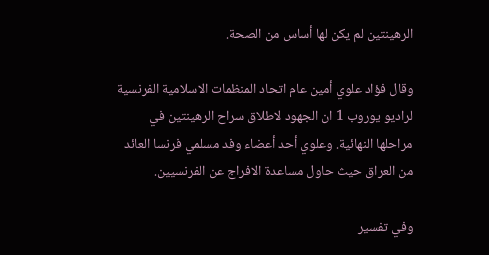الرهينتين لم يكن لها أساس من الصحة.

وقال فؤاد علوي أمين عام اتحاد المنظمات الاسلامية الفرنسية لراديو يوروب 1 ان الجهود لاطلاق سراح الرهينتين في مراحلها النهائية. وعلوي أحد أعضاء وفد مسلمي فرنسا العائد من العراق حيث حاول مساعدة الافراج عن الفرنسيين.

وفي تفسير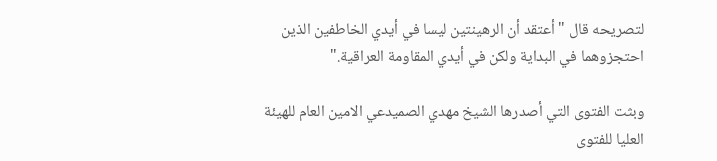لتصريحه قال "أعتقد أن الرهينتين ليسا في أيدي الخاطفين الذين احتجزوهما في البداية ولكن في أيدي المقاومة العراقية."

وبثت الفتوى التي أصدرها الشيخ مهدي الصميدعي الامين العام للهيئة العليا للفتوى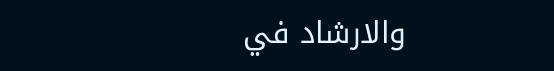والارشاد في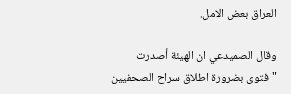العراق بعض الامل.

وقال الصميدعي ان الهيئة أصدرت "فتوى بضرورة اطلاق سراح الصحفيين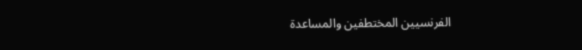الفرنسيين المختطفين والمساعدة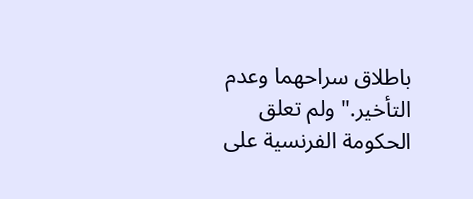باطلاق سراحهما وعدم التأخير." ولم تعلق الحكومة الفرنسية على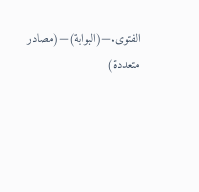الفتوى.—(البوابة)—(مصادر متعددة)